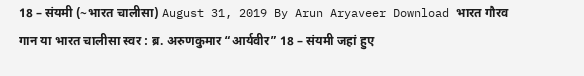18 – संयमी (~भारत चालीसा) August 31, 2019 By Arun Aryaveer Download भारत गौरव गान या भारत चालीसा स्वर : ब्र. अरुणकुमार “आर्यवीर” 18 – संयमी जहां हुए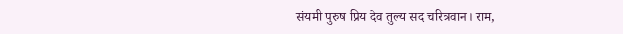संयमी पुरुष प्रिय देव तुल्य सद चरित्रवान। राम,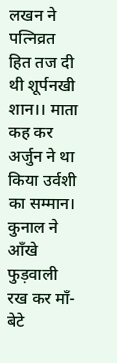लखन ने पत्निव्रत हित तज दी थी शूर्पनखी शान।। माता कह कर अर्जुन ने था किया उर्वशी का सम्मान। कुनाल ने आँखे फुड़वाली रख कर माँ-बेटे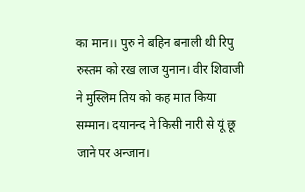का मान।। पुरु ने बहिन बनाली थी रिपु रुस्तम को रख लाज युनान। वीर शिवाजी ने मुस्लिम तिय को कह मात किया सम्मान। दयानन्द ने किसी नारी से यूं छू जाने पर अन्जान।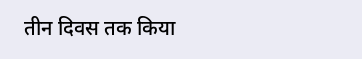तीन दिवस तक किया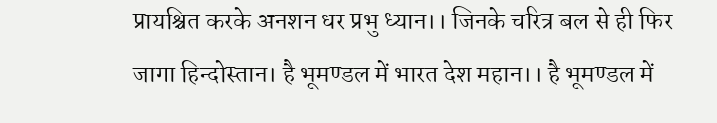प्रायश्चित करके अनशन धर प्रभु ध्यान।। जिनके चरित्र बल से ही फिर जागा हिन्दोस्तान। है भूमण्डल में भारत देश महान।। है भूमण्डल में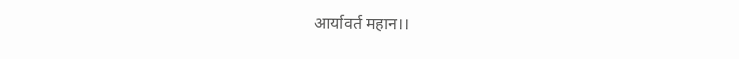आर्यावर्त महान।।